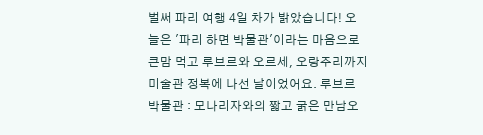벌써 파리 여행 4일 차가 밝았습니다! 오늘은 '파리 하면 박물관'이라는 마음으로 큰맘 먹고 루브르와 오르세, 오랑주리까지 미술관 정복에 나선 날이었어요. 루브르 박물관 : 모나리자와의 짧고 굵은 만남오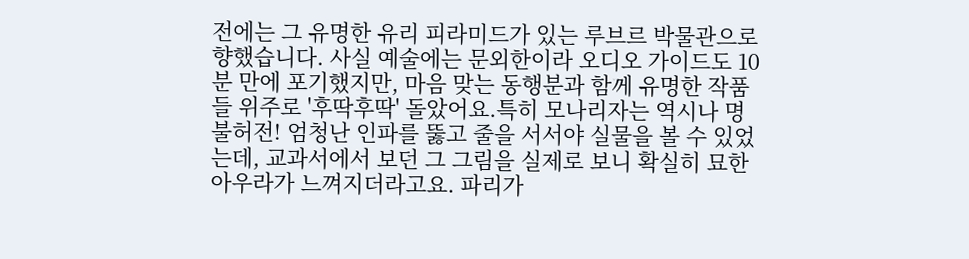전에는 그 유명한 유리 피라미드가 있는 루브르 박물관으로 향했습니다. 사실 예술에는 문외한이라 오디오 가이드도 10분 만에 포기했지만, 마음 맞는 동행분과 함께 유명한 작품들 위주로 '후딱후딱' 돌았어요.특히 모나리자는 역시나 명불허전! 엄청난 인파를 뚫고 줄을 서서야 실물을 볼 수 있었는데, 교과서에서 보던 그 그림을 실제로 보니 확실히 묘한 아우라가 느껴지더라고요. 파리가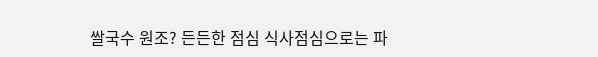쌀국수 원조? 든든한 점심 식사점심으로는 파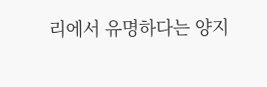리에서 유명하다는 양지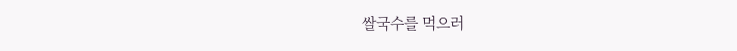쌀국수를 먹으러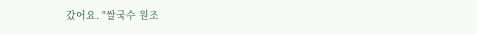갔어요. "쌀국수 원조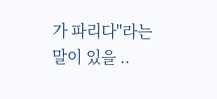가 파리다"라는 말이 있을 ..